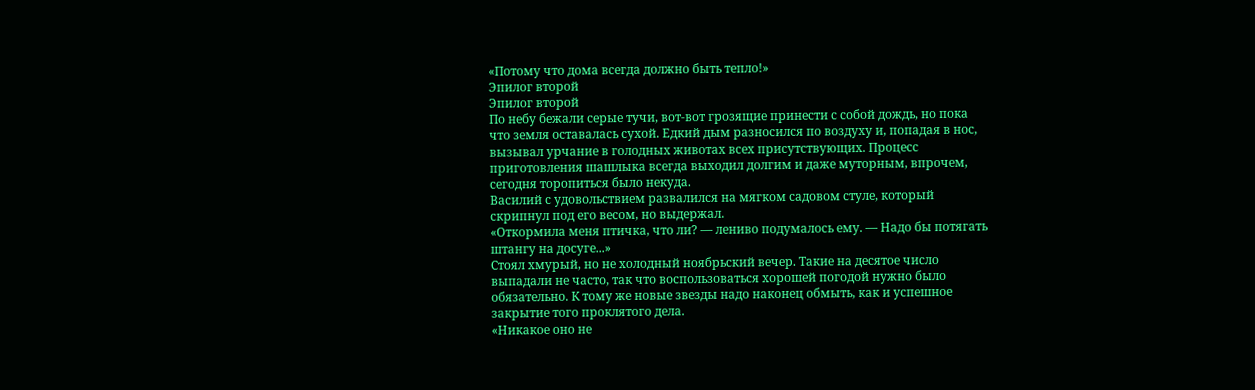«Потому что дома всегда должно быть тепло!»
Эпилог второй
Эпилог второй
По небу бежали серые тучи, вот-вот грозящие принести с собой дождь, но пока что земля оставалась сухой. Едкий дым разносился по воздуху и, попадая в нос, вызывал урчание в голодных животах всех присутствующих. Процесс приготовления шашлыка всегда выходил долгим и даже муторным, впрочем, сегодня торопиться было некуда.
Василий с удовольствием развалился на мягком садовом стуле, который скрипнул под его весом, но выдержал.
«Откормила меня птичка, что ли? — лениво подумалось ему. — Надо бы потягать штангу на досуге...»
Стоял хмурый, но не холодный ноябрьский вечер. Такие на десятое число выпадали не часто, так что воспользоваться хорошей погодой нужно было обязательно. К тому же новые звезды надо наконец обмыть, как и успешное закрытие того проклятого дела.
«Никакое оно не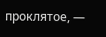проклятое, —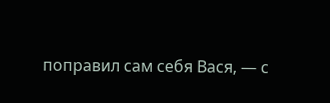поправил сам себя Вася, — с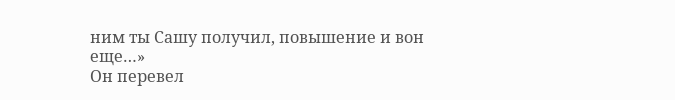ним ты Сашу получил, повышение и вон еще…»
Он перевел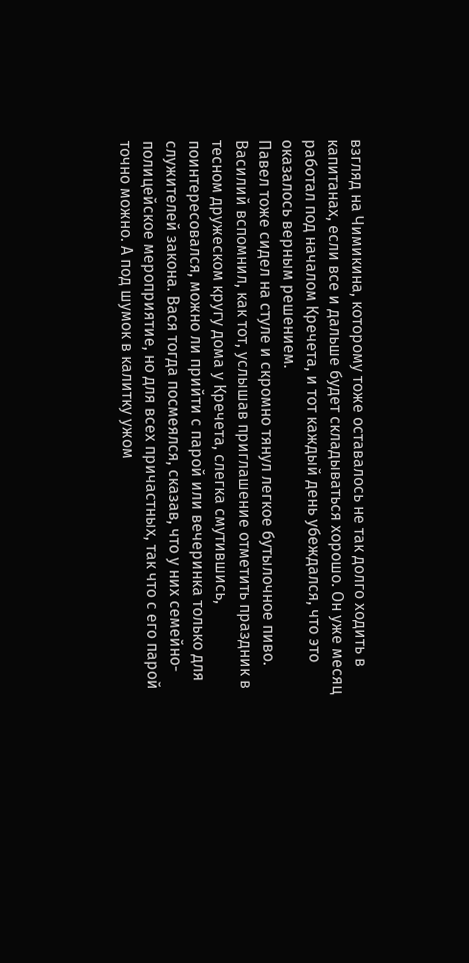взгляд на Чимикина, которому тоже оставалось не так долго ходить в капитанах, если все и дальше будет складываться хорошо. Он уже месяц работал под началом Кречета, и тот каждый день убеждался, что это оказалось верным решением.
Павел тоже сидел на стуле и скромно тянул легкое бутылочное пиво. Василий вспомнил, как тот, услышав приглашение отметить праздник в тесном дружеском кругу дома у Кречета, слегка смутившись, поинтересовался, можно ли прийти с парой или вечеринка только для служителей закона. Вася тогда посмеялся, сказав, что у них семейно-полицейское мероприятие, но для всех причастных, так что с его парой точно можно. А под шумок в калитку ужом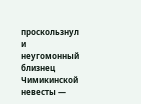проскользнул и неугомонный близнец Чимикинской невесты —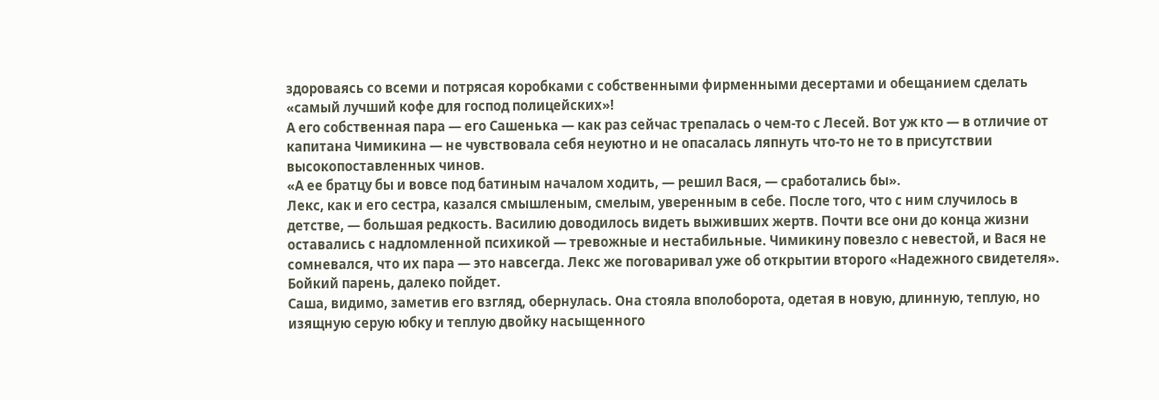здороваясь со всеми и потрясая коробками с собственными фирменными десертами и обещанием сделать «самый лучший кофе для господ полицейских»!
А его собственная пара — его Сашенька — как раз сейчас трепалась о чем-то с Лесей. Вот уж кто — в отличие от капитана Чимикина — не чувствовала себя неуютно и не опасалась ляпнуть что-то не то в присутствии высокопоставленных чинов.
«А ее братцу бы и вовсе под батиным началом ходить, — решил Вася, — сработались бы».
Лекс, как и его сестра, казался смышленым, смелым, уверенным в себе. После того, что с ним случилось в детстве, — большая редкость. Василию доводилось видеть выживших жертв. Почти все они до конца жизни оставались с надломленной психикой — тревожные и нестабильные. Чимикину повезло с невестой, и Вася не сомневался, что их пара — это навсегда. Лекс же поговаривал уже об открытии второго «Надежного свидетеля». Бойкий парень, далеко пойдет.
Саша, видимо, заметив его взгляд, обернулась. Она стояла вполоборота, одетая в новую, длинную, теплую, но изящную серую юбку и теплую двойку насыщенного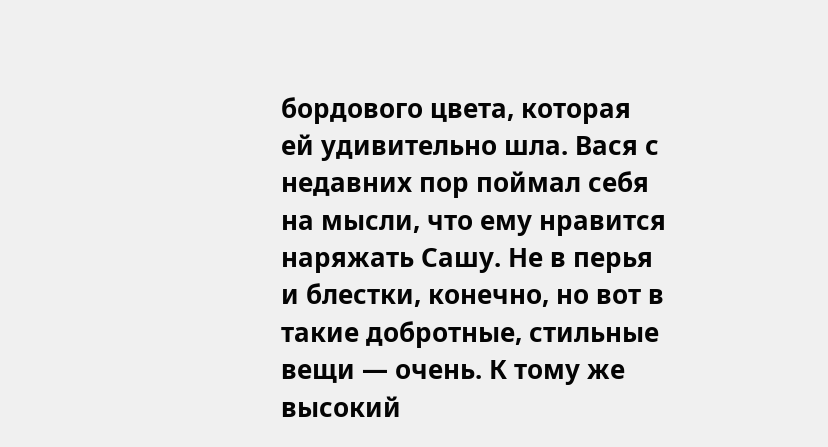бордового цвета, которая ей удивительно шла. Вася с недавних пор поймал себя на мысли, что ему нравится наряжать Сашу. Не в перья и блестки, конечно, но вот в такие добротные, стильные вещи — очень. К тому же высокий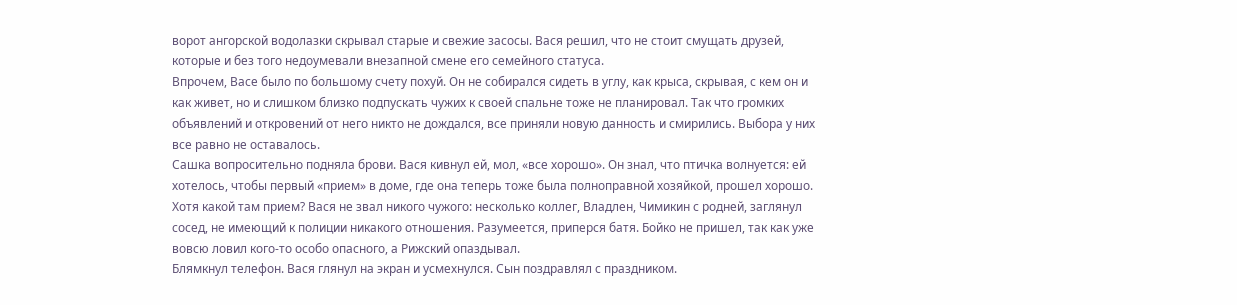ворот ангорской водолазки скрывал старые и свежие засосы. Вася решил, что не стоит смущать друзей, которые и без того недоумевали внезапной смене его семейного статуса.
Впрочем, Васе было по большому счету похуй. Он не собирался сидеть в углу, как крыса, скрывая, с кем он и как живет, но и слишком близко подпускать чужих к своей спальне тоже не планировал. Так что громких объявлений и откровений от него никто не дождался, все приняли новую данность и смирились. Выбора у них все равно не оставалось.
Сашка вопросительно подняла брови. Вася кивнул ей, мол, «все хорошо». Он знал, что птичка волнуется: ей хотелось, чтобы первый «прием» в доме, где она теперь тоже была полноправной хозяйкой, прошел хорошо.
Хотя какой там прием? Вася не звал никого чужого: несколько коллег, Владлен, Чимикин с родней, заглянул сосед, не имеющий к полиции никакого отношения. Разумеется, приперся батя. Бойко не пришел, так как уже вовсю ловил кого-то особо опасного, а Рижский опаздывал.
Блямкнул телефон. Вася глянул на экран и усмехнулся. Сын поздравлял с праздником.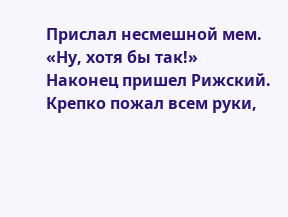Прислал несмешной мем.
«Ну, хотя бы так!»
Наконец пришел Рижский. Крепко пожал всем руки,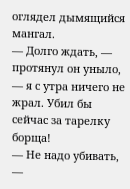оглядел дымящийся мангал.
— Долго ждать, — протянул он уныло, — я с утра ничего не жрал. Убил бы сейчас за тарелку борща!
— Не надо убивать, —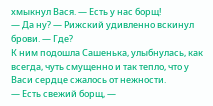хмыкнул Вася. — Есть у нас борщ!
— Да ну? — Рижский удивленно вскинул брови. — Где?
К ним подошла Сашенька, улыбнулась, как всегда, чуть смущенно и так тепло, что у Васи сердце сжалось от нежности.
— Есть свежий борщ, —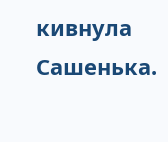кивнула Сашенька.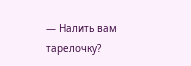— Налить вам тарелочку?